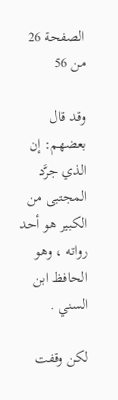الصفحة 26 من 56

وقد قال بعضهم: إن الذي جرَّد المجتبى من الكبير هو أحد رواته ، وهو الحافظ ابن السني .

لكن وقفت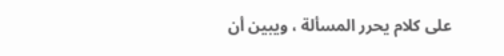على كلام يحرر المسألة ، ويبين أن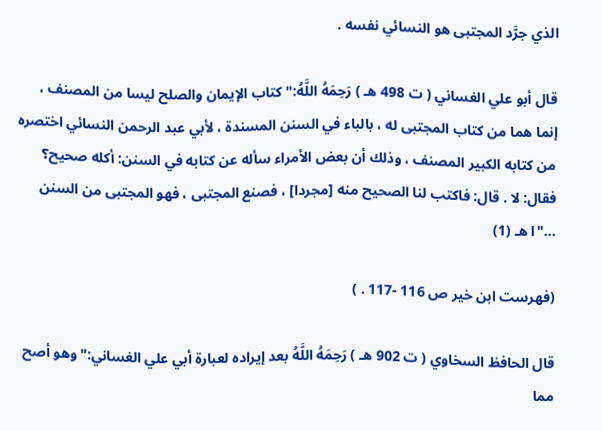الذي جرَّد المجتبى هو النسائي نفسه .

قال أبو علي الغساني ( ت 498 هـ ) رَحِمَهُ اللَّهُ:"كتاب الإيمان والصلح ليسا من المصنف ، إنما هما من كتاب المجتبى له ، بالباء في السنن المسندة ، لأبي عبد الرحمن النسائي اختصره من كتابه الكبير المصنف ، وذلك أن بعض الأمراء سأله عن كتابه في السنن: أكله صحيح؟ فقال: لا . قال: فاكتب لنا الصحيح منه [مجردا] ، فصنع المجتبى ، فهو المجتبى من السنن ..."ا هـ (1)

(فهرست ابن خير ص 116 -117 . )

قال الحافظ السخاوي ( ت 902 هـ ) رَحِمَهُ اللَّهُ بعد إيراده لعبارة أبي علي الغساني:"وهو أصح مما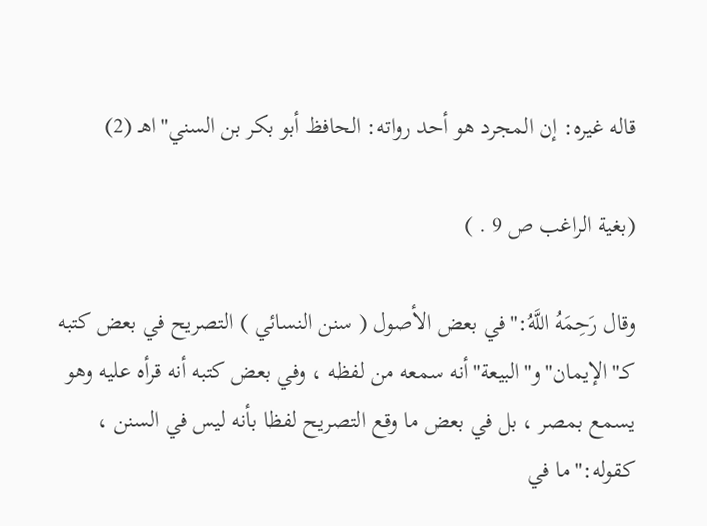قاله غيره: إن المجرد هو أحد رواته: الحافظ أبو بكر بن السني"اهـ (2)

(بغية الراغب ص 9 . )

وقال رَحِمَهُ اللَّهُ:"في بعض الأصول ( سنن النسائي ) التصريح في بعض كتبه كـ"الإيمان"و"البيعة"أنه سمعه من لفظه ، وفي بعض كتبه أنه قرأه عليه وهو يسمع بمصر ، بل في بعض ما وقع التصريح لفظا بأنه ليس في السنن ، كقوله:"ما في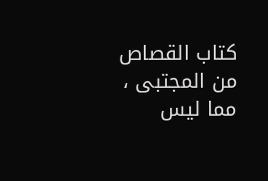كتاب القصاص من المجتبى ، مما ليس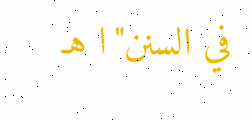في السنن"ا هـ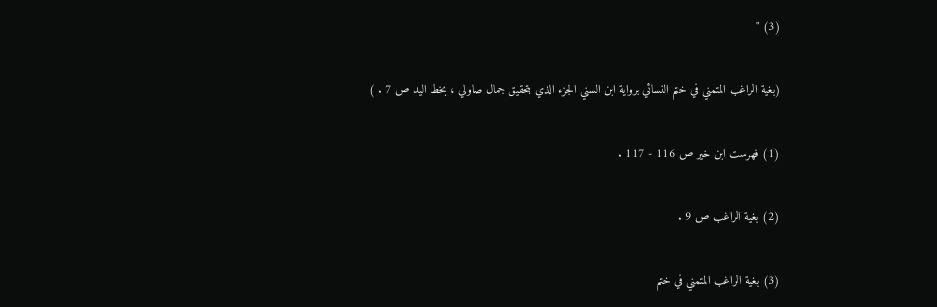(3) "

(بغية الراغب المتمني في ختم النسائي برواية ابن السني الجزء الذي بتحقيق جمال صاولي ، بخط اليد ص 7 . )

(1) فهرست ابن خير ص 116 - 117 .

(2) بغية الراغب ص 9 .

(3) بغية الراغب المتمني في ختم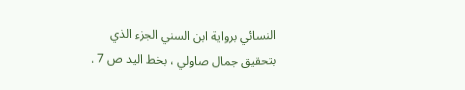النسائي برواية ابن السني الجزء الذي بتحقيق جمال صاولي ، بخط اليد ص 7 .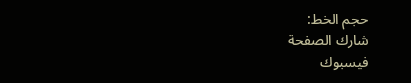حجم الخط:
شارك الصفحة
فيسبوك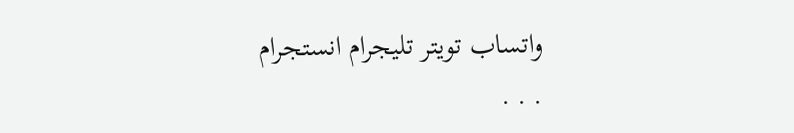واتساب تويتر تليجرام انستجرام
. . .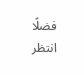فضلًا انتظر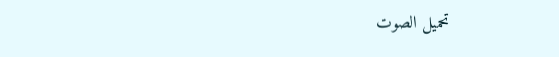تحميل الصوت